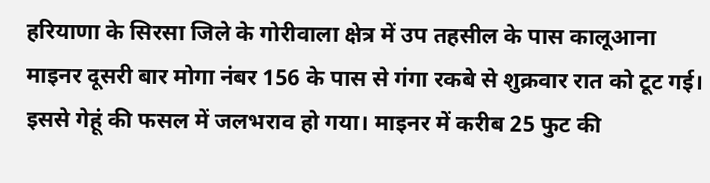हरियाणा के सिरसा जिले के गोरीवाला क्षेत्र में उप तहसील के पास कालूआना माइनर दूसरी बार मोगा नंबर 156 के पास से गंगा रकबे से शुक्रवार रात को टूट गई। इससे गेहूं की फसल में जलभराव हो गया। माइनर में करीब 25 फुट की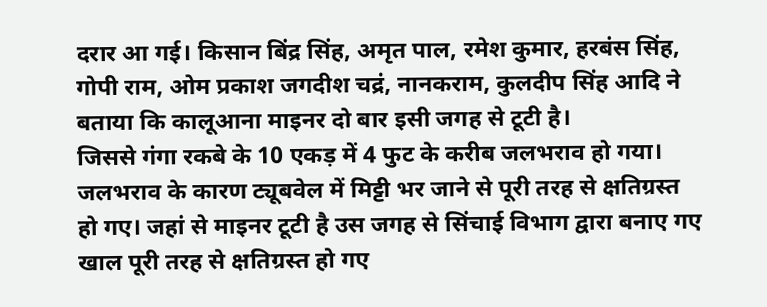दरार आ गई। किसान बिंद्र सिंह, अमृत पाल, रमेश कुमार, हरबंस सिंह, गोपी राम, ओम प्रकाश जगदीश चद्रं, नानकराम, कुलदीप सिंह आदि ने बताया कि कालूआना माइनर दो बार इसी जगह से टूटी है।
जिससे गंगा रकबे के 10 एकड़ में 4 फुट के करीब जलभराव हो गया। जलभराव के कारण ट्यूबवेल में मिट्टी भर जाने से पूरी तरह से क्षतिग्रस्त हो गए। जहां से माइनर टूटी है उस जगह से सिंचाई विभाग द्वारा बनाए गए खाल पूरी तरह से क्षतिग्रस्त हो गए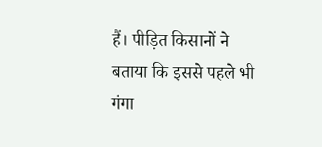हैं। पीड़ित किसानों ने बताया कि इससे पहले भी गंगा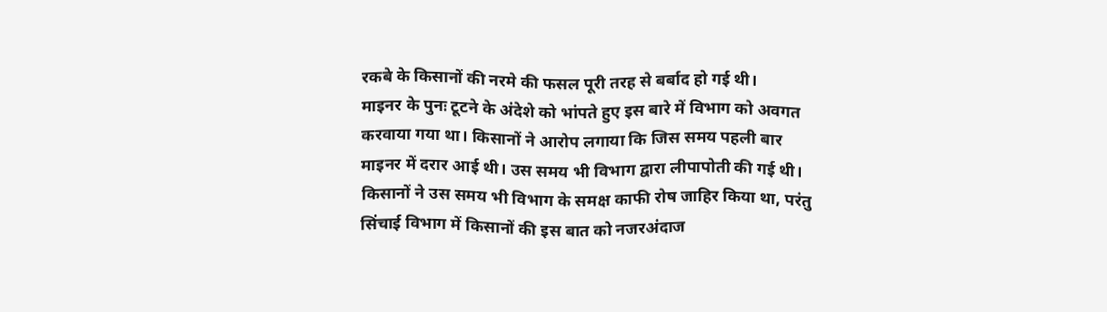रकबे के किसानों की नरमे की फसल पूरी तरह से बर्बाद हो गई थी।
माइनर के पुनः टूटने के अंदेशे को भांपते हुए इस बारे में विभाग को अवगत करवाया गया था। किसानों ने आरोप लगाया कि जिस समय पहली बार माइनर में दरार आई थी। उस समय भी विभाग द्वारा लीपापोती की गई थी। किसानों ने उस समय भी विभाग के समक्ष काफी रोष जाहिर किया था, परंतु सिंचाई विभाग में किसानों की इस बात को नजरअंदाज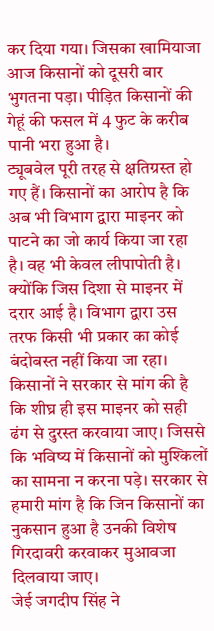कर दिया गया। जिसका खामियाजा आज किसानों को दूसरी बार भुगतना पड़ा। पीड़ित किसानों की गेहूं की फसल में 4 फुट के करीब पानी भरा हुआ है।
ट्यूबवेल पूरी तरह से क्षतिग्रस्त हो गए हैं। किसानों का आरोप है कि अब भी विभाग द्वारा माइनर को पाटने का जो कार्य किया जा रहा है। वह भी केवल लीपापोती है। क्योंकि जिस दिशा से माइनर में दरार आई है। विभाग द्वारा उस तरफ किसी भी प्रकार का कोई बंदोबस्त नहीं किया जा रहा।
किसानों ने सरकार से मांग की है कि शीघ्र ही इस माइनर को सही ढंग से दुरस्त करवाया जाए। जिससे कि भविष्य में किसानों को मुश्किलों का सामना न करना पड़े। सरकार से हमारी मांग है कि जिन किसानों का नुकसान हुआ है उनकी विशेष गिरदावरी करवाकर मुआवजा दिलवाया जाए।
जेई जगदीप सिंह ने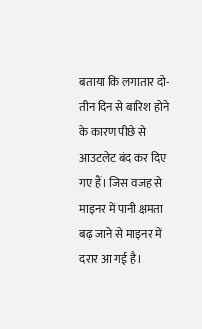बताया कि लगातार दो-तीन दिन से बारिश होने के कारण पीछे से आउटलेट बंद कर दिए गए हैं। जिस वजह से माइनर में पानी क्षमता बढ़ जाने से माइनर में दरार आ गई है।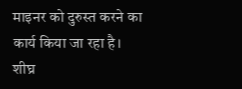माइनर को दुरुस्त करने का कार्य किया जा रहा है। शीघ्र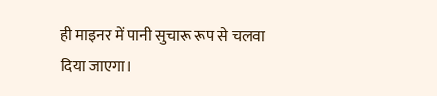ही माइनर में पानी सुचारू रूप से चलवा दिया जाएगा।